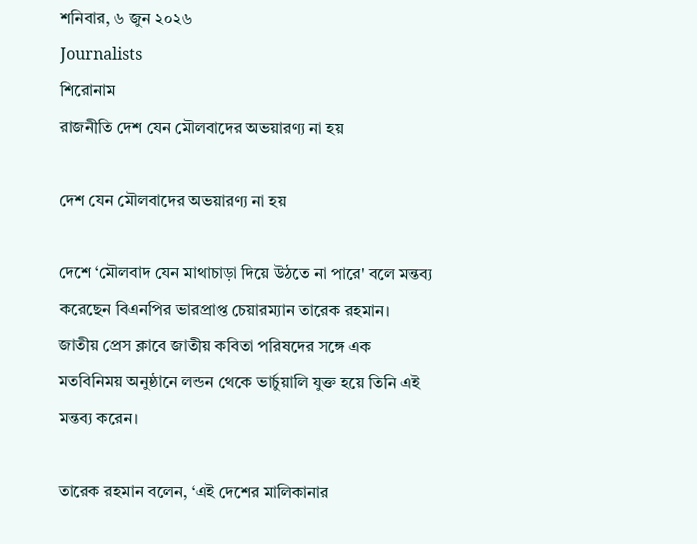শনিবার, ৬ জুন ২০২৬
Journalists
শিরোনাম
রাজনীতি দেশ যেন মৌলবাদের অভয়ারণ্য না হয়

দেশ যেন মৌলবাদের অভয়ারণ্য না হয়

দেশে ‘মৌলবাদ যেন মাথাচাড়া দিয়ে উঠতে না পারে' বলে মন্তব্য করেছেন বিএনপির ভারপ্রাপ্ত চেয়ারম্যান তারেক রহমান।  জাতীয় প্রেস ক্লাবে জাতীয় কবিতা পরিষদের সঙ্গে এক মতবিনিময় অনুষ্ঠানে লন্ডন থেকে ভার্চুয়ালি যুক্ত হয়ে তিনি এই মন্তব্য করেন।

তারেক রহমান বলেন, ‘এই দেশের মালিকানার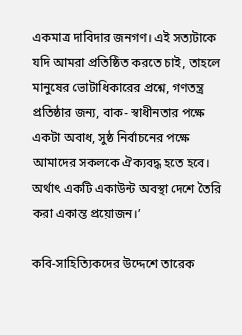একমাত্র দাবিদার জনগণ। এই সত্যটাকে যদি আমরা প্রতিষ্ঠিত করতে চাই, তাহলে মানুষের ভোটাধিকারের প্রশ্নে, গণতন্ত্র প্রতিষ্ঠার জন্য, বাক- স্বাধীনতার পক্ষে একটা অবাধ, সুষ্ঠ নির্বাচনের পক্ষে আমাদের সকলকে ঐক্যবদ্ধ হতে হবে। অর্থাৎ একটি একাউন্ট অবস্থা দেশে তৈরি করা একান্ত প্রয়োজন।’

কবি-সাহিত্যিকদের উদ্দেশে তারেক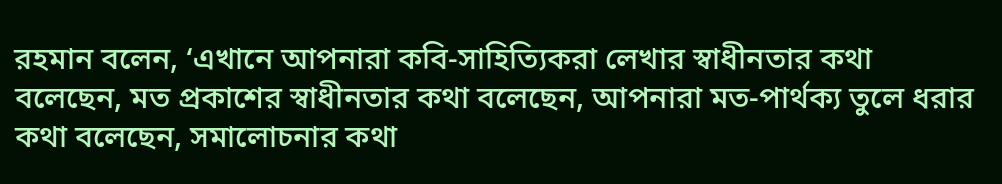রহমান বলেন, ‘এখানে আপনারা কবি-সাহিত্যিকরা লেখার স্বাধীনতার কথা বলেছেন, মত প্রকাশের স্বাধীনতার কথা বলেছেন, আপনারা মত-পার্থক্য তুলে ধরার কথা বলেছেন, সমালোচনার কথা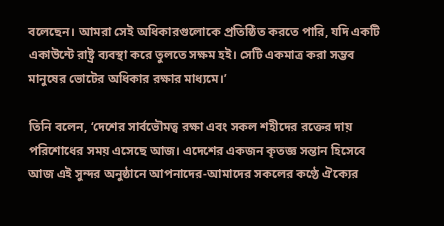বলেছেন। আমরা সেই অধিকারগুলোকে প্রতিষ্ঠিত করতে পারি, যদি একটি একাউন্টে রাষ্ট্র ব্যবস্থা করে তুলতে সক্ষম হই। সেটি একমাত্র করা সম্ভব মানুষের ভোটের অধিকার রক্ষার মাধ্যমে।’

তিনি বলেন, ‘দেশের সার্বভৌমত্ব রক্ষা এবং সকল শহীদের রক্তের দায় পরিশোধের সময় এসেছে আজ। এদেশের একজন কৃতজ্ঞ সন্তান হিসেবে আজ এই সুন্দর অনুষ্ঠানে আপনাদের-আমাদের সকলের কণ্ঠে ঐক্যের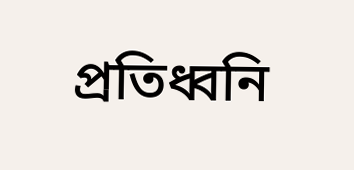প্রতিধ্বনি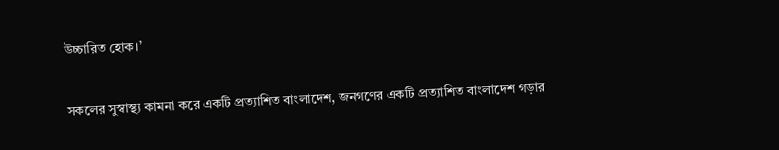উচ্চারিত হোক।’

সকলের সুস্বাস্থ্য কামনা করে একটি প্রত্যাশিত বাংলাদেশ, জনগণের একটি প্রত্যাশিত বাংলাদেশ গড়ার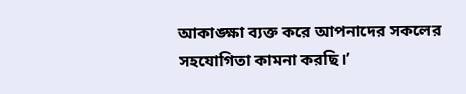আকাঙ্ক্ষা ব্যক্ত করে আপনাদের সকলের সহযোগিতা কামনা করছি।’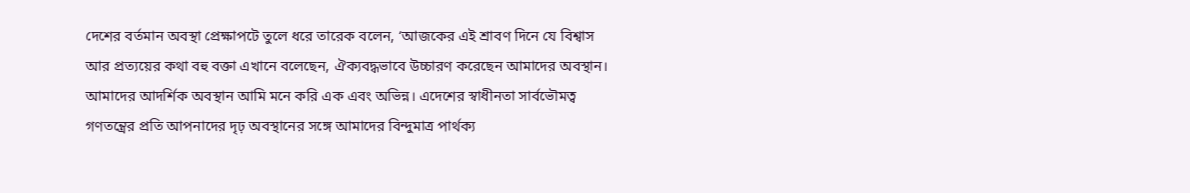দেশের বর্তমান অবস্থা প্রেক্ষাপটে তুলে ধরে তারেক বলেন, ‘আজকের এই শ্রাবণ দিনে যে বিশ্বাস আর প্রত্যয়ের কথা বহু বক্তা এখানে বলেছেন, ঐক্যবদ্ধভাবে উচ্চারণ করেছেন আমাদের অবস্থান। আমাদের আদর্শিক অবস্থান আমি মনে করি এক এবং অভিন্ন। এদেশের স্বাধীনতা সার্বভৌমত্ব গণতন্ত্রের প্রতি আপনাদের দৃঢ় অবস্থানের সঙ্গে আমাদের বিন্দুমাত্র পার্থক্য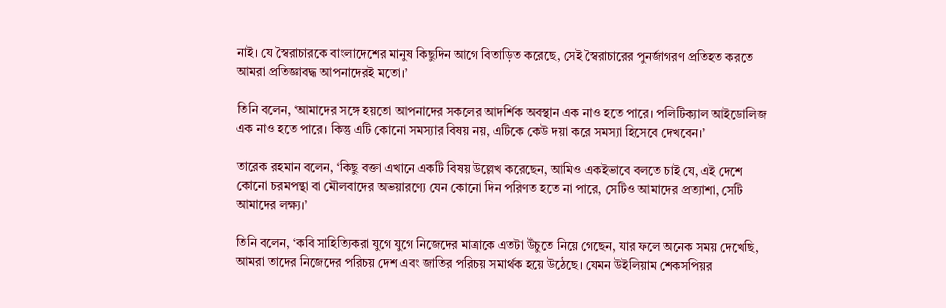নাই। যে স্বৈরাচারকে বাংলাদেশের মানুষ কিছুদিন আগে বিতাড়িত করেছে, সেই স্বৈরাচারের পুনর্জাগরণ প্রতিহত করতে আমরা প্রতিজ্ঞাবদ্ধ আপনাদেরই মতো।’

তিনি বলেন, ‘আমাদের সঙ্গে হয়তো আপনাদের সকলের আদর্শিক অবস্থান এক নাও হতে পারে। পলিটিক্যাল আইডোলিজ এক নাও হতে পারে। কিন্তু এটি কোনো সমস্যার বিষয় নয়, এটিকে কেউ দয়া করে সমস্যা হিসেবে দেখবেন।’

তারেক রহমান বলেন, ‘কিছু বক্তা এখানে একটি বিষয় উল্লেখ করেছেন, আমিও একইভাবে বলতে চাই যে, এই দেশে কোনো চরমপন্থা বা মৌলবাদের অভয়ারণ্যে যেন কোনো দিন পরিণত হতে না পারে, সেটিও আমাদের প্রত্যাশা, সেটি আমাদের লক্ষ্য।’

তিনি বলেন, ‘কবি সাহিত্যিকরা যুগে যুগে নিজেদের মাত্রাকে এতটা উঁচুতে নিয়ে গেছেন, যার ফলে অনেক সময় দেখেছি, আমরা তাদের নিজেদের পরিচয় দেশ এবং জাতির পরিচয় সমার্থক হয়ে উঠেছে। যেমন উইলিয়াম শেকসপিয়র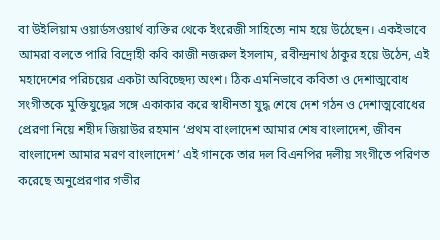বা উইলিয়াম ওয়ার্ডসওয়ার্থ ব্যক্তির থেকে ইংরেজী সাহিত্যে নাম হয়ে উঠেছেন। একইভাবে আমরা বলতে পারি বিদ্রোহী কবি কাজী নজরুল ইসলাম, রবীন্দ্রনাথ ঠাকুর হয়ে উঠেন, এই মহাদেশের পরিচয়ের একটা অবিচ্ছেদ্য অংশ। ঠিক এমনিভাবে কবিতা ও দেশাত্মবোধ সংগীতকে মুক্তিযুদ্ধের সঙ্গে একাকার করে স্বাধীনতা যুদ্ধ শেষে দেশ গঠন ও দেশাত্মবোধের প্রেরণা নিয়ে শহীদ জিয়াউর রহমান ‘প্রথম বাংলাদেশ আমার শেষ বাংলাদেশ, জীবন বাংলাদেশ আমার মরণ বাংলাদেশ’ এই গানকে তার দল বিএনপির দলীয় সংগীতে পরিণত করেছে অনুপ্রেরণার গভীর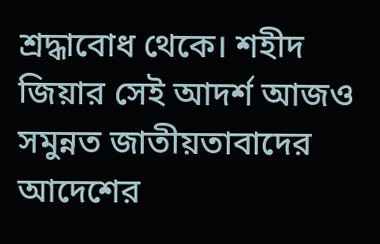শ্রদ্ধাবোধ থেকে। শহীদ জিয়ার সেই আদর্শ আজও সমুন্নত জাতীয়তাবাদের আদেশের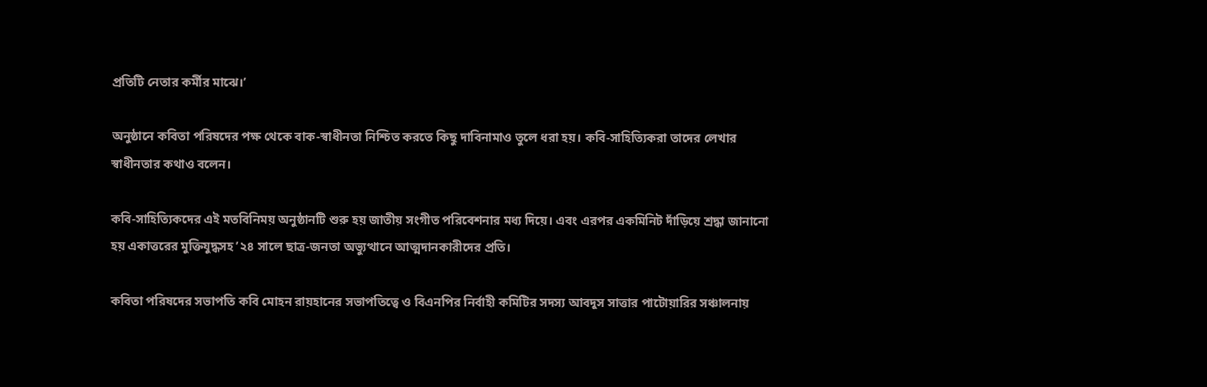প্রতিটি নেতার কর্মীর মাঝে।’

অনুষ্ঠানে কবিতা পরিষদের পক্ষ থেকে বাক-স্বাধীনতা নিশ্চিত করতে কিছু দাবিনামাও তুলে ধরা হয়। কবি-সাহিত্যিকরা তাদের লেখার স্বাধীনতার কথাও বলেন।

কবি-সাহিত্যিকদের এই মতবিনিময় অনুষ্ঠানটি শুরু হয় জাতীয় সংগীত পরিবেশনার মধ্য দিয়ে। এবং এরপর একমিনিট দাঁড়িয়ে শ্রদ্ধা জানানো হয় একাত্তরের মুক্তিযুদ্ধসহ ’২৪ সালে ছাত্র-জনতা অভ্যুত্থানে আত্মদানকারীদের প্রতি।

কবিতা পরিষদের সভাপতি কবি মোহন রায়হানের সভাপতিত্বে ও বিএনপির নির্বাহী কমিটির সদস্য আবদুস সাত্তার পাটোয়ারির সঞ্চালনায়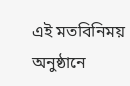এই মতবিনিময় অনুষ্ঠানে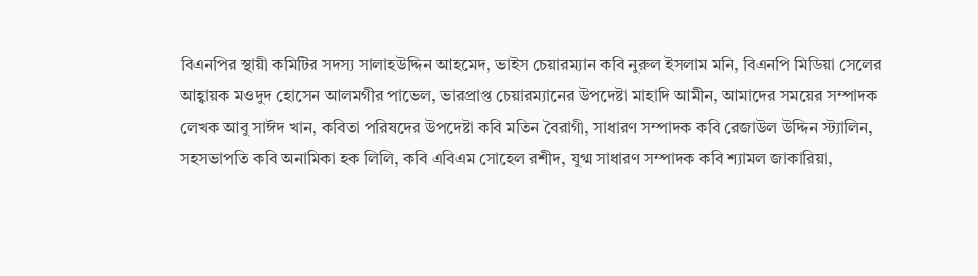বিএনপির স্থায়ী কমিটির সদস্য সালাহউদ্দিন আহমেদ, ভাইস চেয়ারম্যান কবি নুরুল ইসলাম মনি, বিএনপি মিডিয়া সেলের আহ্বায়ক মওদুদ হোসেন আলমগীর পাভেল, ভারপ্রাপ্ত চেয়ারম্যানের উপদেষ্টা মাহাদি আমীন, আমাদের সময়ের সম্পাদক লেখক আবু সাঈদ খান, কবিতা পরিষদের উপদেষ্টা কবি মতিন বৈরাগী, সাধারণ সম্পাদক কবি রেজাউল উদ্দিন স্ট্যালিন, সহসভাপতি কবি অনামিকা হক লিলি, কবি এবিএম সোহেল রশীদ, যুগ্ম সাধারণ সম্পাদক কবি শ্যামল জাকারিয়া,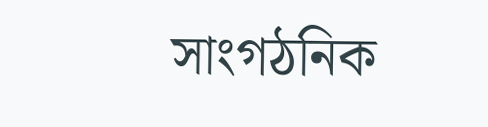সাংগঠনিক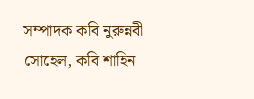সম্পাদক কবি নুরুন্নবী সোহেল, কবি শাহিন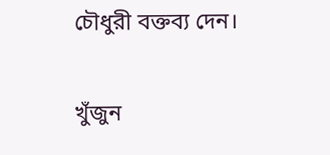চৌধুরী বক্তব্য দেন।

খুঁজুন